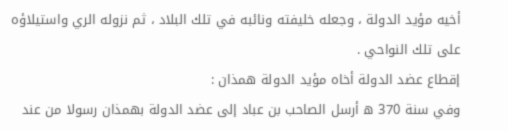أخيه مؤيد الدولة ، وجعله خليفته ونائبه في تلك البلاد ، ثم نزوله الري واستيلاؤه على تلك النواحي .
إقطاع عضد الدولة أخاه مؤيد الدولة همذان :
وفي سنة 370 ه أرسل الصاحب بن عباد إلى عضد الدولة بهمذان رسولا من عند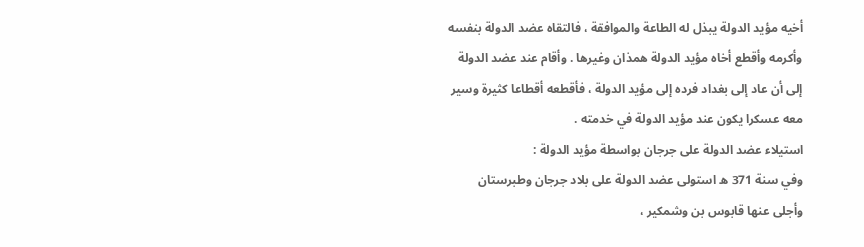أخيه مؤيد الدولة يبذل له الطاعة والموافقة ، فالتقاه عضد الدولة بنفسه وأكرمه وأقطع أخاه مؤيد الدولة همذان وغيرها . وأقام عند عضد الدولة إلى أن عاد إلى بغداد فرده إلى مؤيد الدولة ، فأقطعه أقطاعا كثيرة وسير معه عسكرا يكون عند مؤيد الدولة في خدمته .
استيلاء عضد الدولة على جرجان بواسطة مؤيد الدولة :
وفي سنة 371 ه استولى عضد الدولة على بلاد جرجان وطبرستان وأجلى عنها قابوس بن وشمكير ،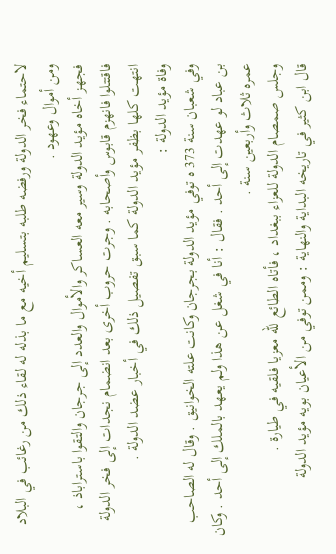لاحتماء فخر الدولة ورفضه طلبه بتسليم أخيه مع ما بذله له لقاء ذلك من رغائب في البلاد ومن أموال وعهود .
فجهز أخاه مؤيد الدولة وسير معه العساكر والأموال والعدد إلى جرجان والتقوا باستراباذ ، فاقتتلوا فانهزم قابوس وأصحابه . وجرت حروب أخرى بعد انضمام نجدات إلى فخر الدولة انتهت كلها بظفر مؤيد الدولة كما سبق تفصيل ذلك في أخبار عضد الدولة .
وفاة مؤيد الدولة :
وفي شعبان سنة 373 ه توفي مؤيد الدولة بجرجان وكانت علته الخوانيق . وقال له الصاحب بن عباد لو عهدت إلى أحد . فقال : أنا في شغل عن هذا ولم يعهد بالملك إلى أحد . وكان عمره ثلاث وأربعين سنة .
وجلس صمصام الدولة للعزاء ببغداد ، فأتاه الطائع للّه معزيا فلقيه في طيارة .
قال ابن كثير في تاريخه البداية والنهاية : وممن توفي من الأعيان بويه مؤيد الدولة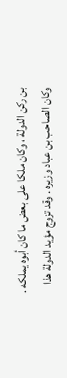بن ركن الدولة ، وكان ملكا على بعض ما كان أبوه يملكه .
وكان الصاحب بن عباد وزيره . وقد تزوج مؤيد الدولة هذا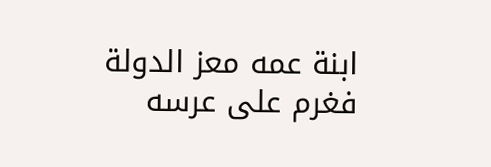ابنة عمه معز الدولة فغرم على عرسه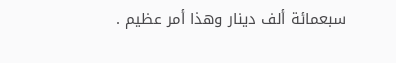سبعمائة ألف دينار وهذا أمر عظيم .